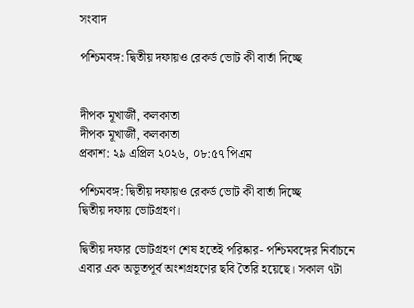সংবাদ

পশ্চিমবঙ্গ: দ্বিতীয় দফায়ও রেকর্ড ভোট কী বার্তা দিচ্ছে


দীপক মূখার্জী, কলকাতা
দীপক মূখার্জী, কলকাতা
প্রকাশ: ২৯ এপ্রিল ২০২৬, ০৮:৫৭ পিএম

পশ্চিমবঙ্গ: দ্বিতীয় দফায়ও রেকর্ড ভোট কী বার্তা দিচ্ছে
দ্বিতীয় দফায় ভোটগ্রহণ।

দ্বিতীয় দফার ভোটগ্রহণ শেষ হতেই পরিষ্কার- পশ্চিমবঙ্গের নির্বাচনে এবার এক অভূতপূর্ব অংশগ্রহণের ছবি তৈরি হয়েছে। সকাল ৭টা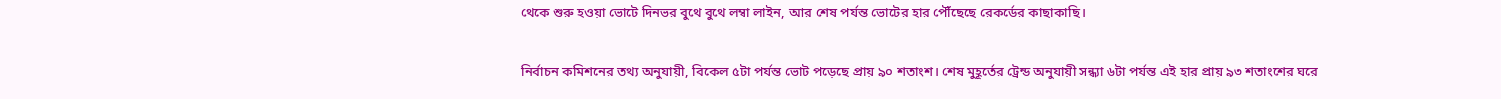থেকে শুরু হওয়া ভোটে দিনভর বুথে বুথে লম্বা লাইন, আর শেষ পর্যন্ত ভোটের হার পৌঁছেছে রেকর্ডের কাছাকাছি।

নির্বাচন কমিশনের তথ্য অনুযায়ী, বিকেল ৫টা পর্যন্ত ভোট পড়েছে প্রায় ৯০ শতাংশ। শেষ মুহূর্তের ট্রেন্ড অনুযায়ী সন্ধ্যা ৬টা পর্যন্ত এই হার প্রায় ৯৩ শতাংশের ঘরে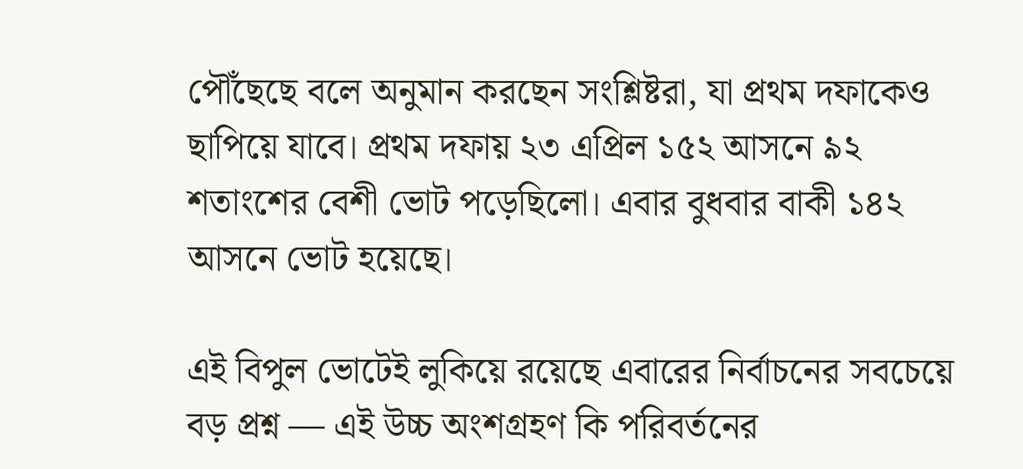পৌঁছেছে বলে অনুমান করছেন সংশ্লিষ্টরা, যা প্রথম দফাকেও ছাপিয়ে যাবে। প্রথম দফায় ২৩ এপ্রিল ১৫২ আসনে ৯২ শতাংশের বেশী ভোট পড়েছিলো। এবার বুধবার বাকী ১৪২ আসনে ভোট হয়েছে।

এই বিপুল ভোটেই লুকিয়ে রয়েছে এবারের নির্বাচনের সবচেয়ে বড় প্রশ্ন — এই উচ্চ অংশগ্রহণ কি পরিবর্তনের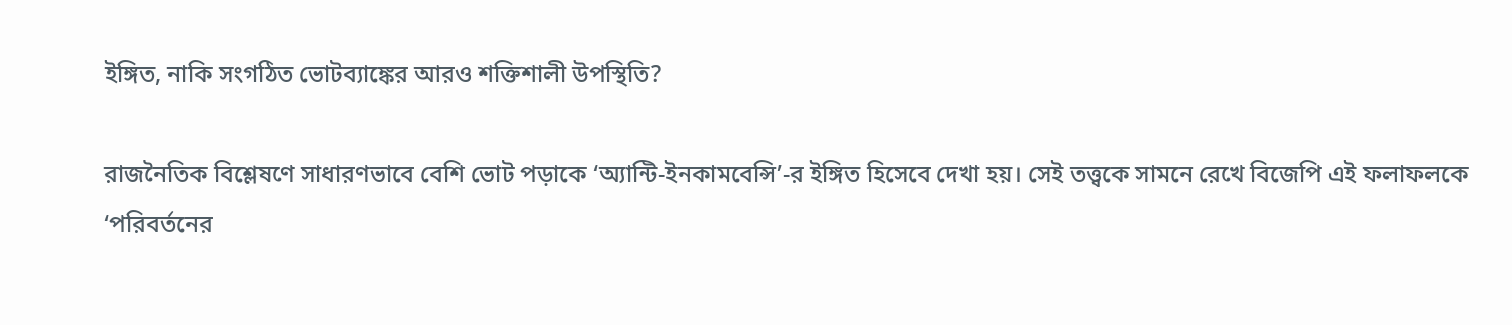ইঙ্গিত, নাকি সংগঠিত ভোটব্যাঙ্কের আরও শক্তিশালী উপস্থিতি?

রাজনৈতিক বিশ্লেষণে সাধারণভাবে বেশি ভোট পড়াকে ‘অ্যান্টি-ইনকামবেন্সি’-র ইঙ্গিত হিসেবে দেখা হয়। সেই তত্ত্বকে সামনে রেখে বিজেপি এই ফলাফলকে ‘পরিবর্তনের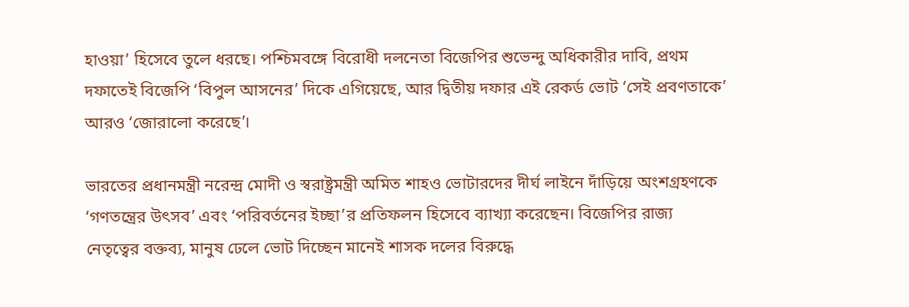হাওয়া’ হিসেবে তুলে ধরছে। পশ্চিমবঙ্গে বিরোধী দলনেতা বিজেপির শুভেন্দু অধিকারীর দাবি, প্রথম দফাতেই বিজেপি ‘বিপুল আসনের’ দিকে এগিয়েছে, আর দ্বিতীয় দফার এই রেকর্ড ভোট ‘সেই প্রবণতাকে’ আরও ‘জোরালো করেছে’।

ভারতের প্রধানমন্ত্রী নরেন্দ্র মোদী ও স্বরাষ্ট্রমন্ত্রী অমিত শাহও ভোটারদের দীর্ঘ লাইনে দাঁড়িয়ে অংশগ্রহণকে ‘গণতন্ত্রের উৎসব’ এবং ‘পরিবর্তনের ইচ্ছা’র প্রতিফলন হিসেবে ব্যাখ্যা করেছেন। বিজেপির রাজ্য নেতৃত্বের বক্তব্য, মানুষ ঢেলে ভোট দিচ্ছেন মানেই শাসক দলের বিরুদ্ধে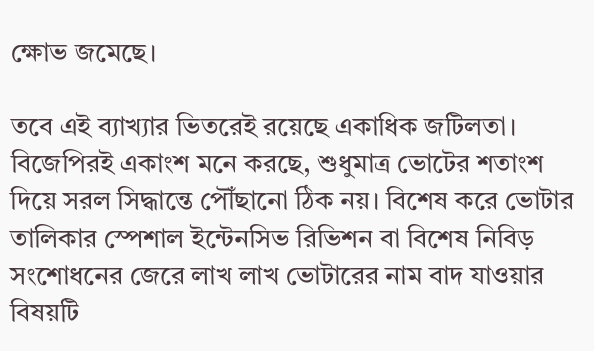ক্ষোভ জমেছে।

তবে এই ব্যাখ্যার ভিতরেই রয়েছে একাধিক জটিলতা। বিজেপিরই একাংশ মনে করছে, শুধুমাত্র ভোটের শতাংশ দিয়ে সরল সিদ্ধান্তে পৌঁছানো ঠিক নয়। বিশেষ করে ভোটার তালিকার স্পেশাল ইন্টেনসিভ রিভিশন বা বিশেষ নিবিড় সংশোধনের জেরে লাখ লাখ ভোটারের নাম বাদ যাওয়ার বিষয়টি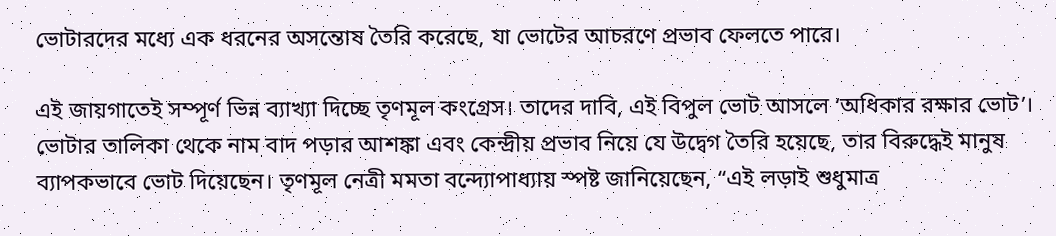ভোটারদের মধ্যে এক ধরনের অসন্তোষ তৈরি করেছে, যা ভোটের আচরণে প্রভাব ফেলতে পারে।

এই জায়গাতেই সম্পূর্ণ ভিন্ন ব্যাখ্যা দিচ্ছে তৃণমূল কংগ্রেস। তাদের দাবি, এই বিপুল ভোট আসলে ‘অধিকার রক্ষার ভোট’। ভোটার তালিকা থেকে নাম বাদ পড়ার আশঙ্কা এবং কেন্দ্রীয় প্রভাব নিয়ে যে উদ্বেগ তৈরি হয়েছে, তার বিরুদ্ধেই মানুষ ব্যাপকভাবে ভোট দিয়েছেন। তৃণমূল নেত্রী মমতা বন্দ্যোপাধ্যায় স্পষ্ট জানিয়েছেন, “এই লড়াই শুধুমাত্র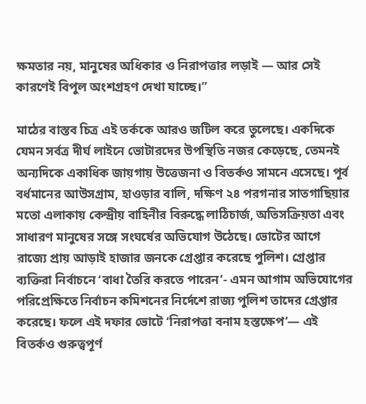ক্ষমতার নয়, মানুষের অধিকার ও নিরাপত্তার লড়াই — আর সেই কারণেই বিপুল অংশগ্রহণ দেখা যাচ্ছে।”

মাঠের বাস্তব চিত্র এই তর্ককে আরও জটিল করে তুলেছে। একদিকে যেমন সর্বত্র দীর্ঘ লাইনে ভোটারদের উপস্থিতি নজর কেড়েছে, তেমনই অন্যদিকে একাধিক জায়গায় উত্তেজনা ও বিতর্কও সামনে এসেছে। পূর্ব বর্ধমানের আউসগ্রাম, হাওড়ার বালি, দক্ষিণ ২৪ পরগনার সাতগাছিয়ার মতো এলাকায় কেন্দ্রীয় বাহিনীর বিরুদ্ধে লাঠিচার্জ, অতিসক্রিয়তা এবং সাধারণ মানুষের সঙ্গে সংঘর্ষের অভিযোগ উঠেছে। ভোটের আগে রাজ্যে প্রায় আড়াই হাজার জনকে গ্রেপ্তার করেছে পুলিশ। গ্রেপ্তার ব্যক্তিরা নির্বাচনে ‘বাধা তৈরি করতে পারেন’- এমন আগাম অভিযোগের পরিপ্রেক্ষিতে নির্বাচন কমিশনের নির্দেশে রাজ্য পুলিশ তাদের গ্রেপ্তার করেছে। ফলে এই দফার ভোটে ‘নিরাপত্তা বনাম হস্তক্ষেপ’— এই বিতর্কও গুরুত্বপূর্ণ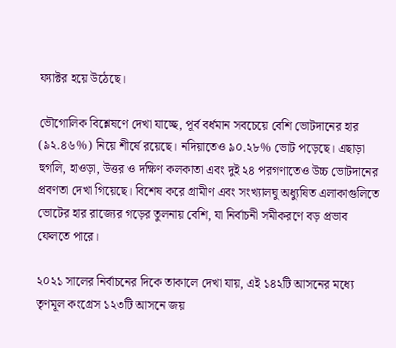ফ্যাক্টর হয়ে উঠেছে।

ভৌগোলিক বিশ্লেষণে দেখা যাচ্ছে, পূর্ব বর্ধমান সবচেয়ে বেশি ভোটদানের হার (৯২.৪৬%) নিয়ে শীর্ষে রয়েছে। নদিয়াতেও ৯০.২৮% ভোট পড়েছে। এছাড়া হুগলি, হাওড়া, উত্তর ও দক্ষিণ কলকাতা এবং দুই ২৪ পরগণাতেও উচ্চ ভোটদানের প্রবণতা দেখা গিয়েছে। বিশেষ করে গ্রামীণ এবং সংখ্যালঘু অধ্যুষিত এলাকাগুলিতে ভোটের হার রাজ্যের গড়ের তুলনায় বেশি, যা নির্বাচনী সমীকরণে বড় প্রভাব ফেলতে পারে।

২০২১ সালের নির্বাচনের দিকে তাকালে দেখা যায়, এই ১৪২টি আসনের মধ্যে তৃণমূল কংগ্রেস ১২৩টি আসনে জয়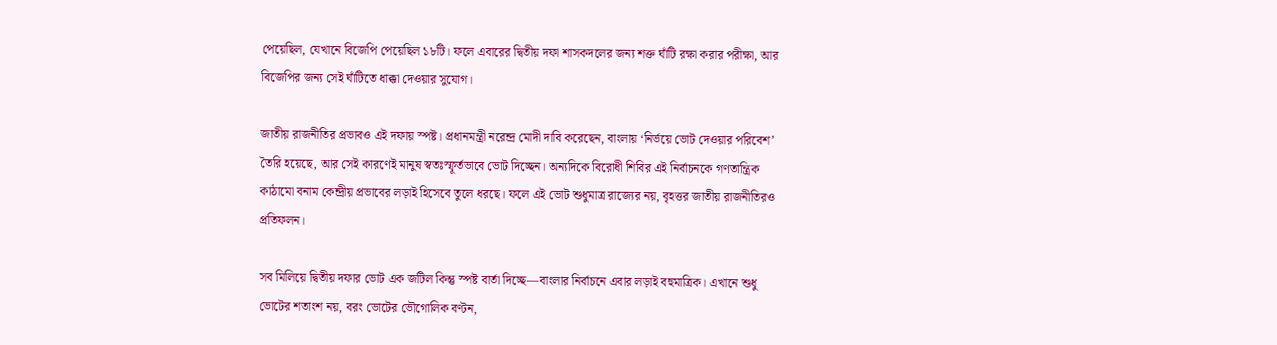পেয়েছিল, যেখানে বিজেপি পেয়েছিল ১৮টি। ফলে এবারের দ্বিতীয় দফা শাসকদলের জন্য শক্ত ঘাঁটি রক্ষা করার পরীক্ষা, আর বিজেপির জন্য সেই ঘাঁটিতে ধাক্কা দেওয়ার সুযোগ।

জাতীয় রাজনীতির প্রভাবও এই দফায় স্পষ্ট। প্রধানমন্ত্রী নরেন্দ্র মোদী দাবি করেছেন, বাংলায় ‘নির্ভয়ে ভোট দেওয়ার পরিবেশ’ তৈরি হয়েছে, আর সেই কারণেই মানুষ স্বতঃস্ফূর্তভাবে ভোট দিচ্ছেন। অন্যদিকে বিরোধী শিবির এই নির্বাচনকে গণতান্ত্রিক কাঠামো বনাম কেন্দ্রীয় প্রভাবের লড়াই হিসেবে তুলে ধরছে। ফলে এই ভোট শুধুমাত্র রাজ্যের নয়, বৃহত্তর জাতীয় রাজনীতিরও প্রতিফলন।

সব মিলিয়ে দ্বিতীয় দফার ভোট এক জটিল কিন্তু স্পষ্ট বার্তা দিচ্ছে—বাংলার নির্বাচনে এবার লড়াই বহুমাত্রিক। এখানে শুধু ভোটের শতাংশ নয়, বরং ভোটের ভৌগোলিক বণ্টন,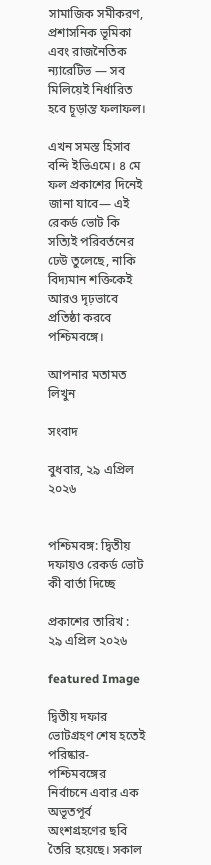সামাজিক সমীকরণ, প্রশাসনিক ভূমিকা এবং রাজনৈতিক ন্যারেটিভ — সব মিলিয়েই নির্ধারিত হবে চূড়ান্ত ফলাফল।

এখন সমস্ত হিসাব বন্দি ইভিএমে। ৪ মে ফল প্রকাশের দিনেই জানা যাবে— এই রেকর্ড ভোট কি সত্যিই পরিবর্তনের ঢেউ তুলেছে, নাকি বিদ্যমান শক্তিকেই আরও দৃঢ়ভাবে প্রতিষ্ঠা করবে পশ্চিমবঙ্গে।

আপনার মতামত লিখুন

সংবাদ

বুধবার, ২৯ এপ্রিল ২০২৬


পশ্চিমবঙ্গ: দ্বিতীয় দফায়ও রেকর্ড ভোট কী বার্তা দিচ্ছে

প্রকাশের তারিখ : ২৯ এপ্রিল ২০২৬

featured Image

দ্বিতীয় দফার ভোটগ্রহণ শেষ হতেই পরিষ্কার- পশ্চিমবঙ্গের নির্বাচনে এবার এক অভূতপূর্ব অংশগ্রহণের ছবি তৈরি হয়েছে। সকাল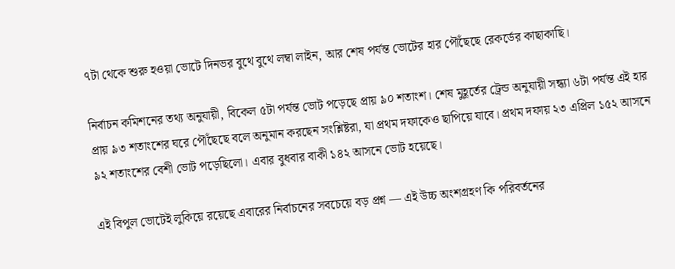৭টা থেকে শুরু হওয়া ভোটে দিনভর বুথে বুথে লম্বা লাইন, আর শেষ পর্যন্ত ভোটের হার পৌঁছেছে রেকর্ডের কাছাকাছি।

নির্বাচন কমিশনের তথ্য অনুযায়ী, বিকেল ৫টা পর্যন্ত ভোট পড়েছে প্রায় ৯০ শতাংশ। শেষ মুহূর্তের ট্রেন্ড অনুযায়ী সন্ধ্যা ৬টা পর্যন্ত এই হার প্রায় ৯৩ শতাংশের ঘরে পৌঁছেছে বলে অনুমান করছেন সংশ্লিষ্টরা, যা প্রথম দফাকেও ছাপিয়ে যাবে। প্রথম দফায় ২৩ এপ্রিল ১৫২ আসনে ৯২ শতাংশের বেশী ভোট পড়েছিলো। এবার বুধবার বাকী ১৪২ আসনে ভোট হয়েছে।

এই বিপুল ভোটেই লুকিয়ে রয়েছে এবারের নির্বাচনের সবচেয়ে বড় প্রশ্ন — এই উচ্চ অংশগ্রহণ কি পরিবর্তনের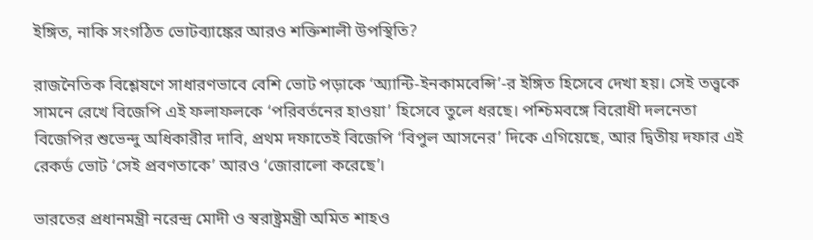ইঙ্গিত, নাকি সংগঠিত ভোটব্যাঙ্কের আরও শক্তিশালী উপস্থিতি?

রাজনৈতিক বিশ্লেষণে সাধারণভাবে বেশি ভোট পড়াকে ‘অ্যান্টি-ইনকামবেন্সি’-র ইঙ্গিত হিসেবে দেখা হয়। সেই তত্ত্বকে সামনে রেখে বিজেপি এই ফলাফলকে ‘পরিবর্তনের হাওয়া’ হিসেবে তুলে ধরছে। পশ্চিমবঙ্গে বিরোধী দলনেতা বিজেপির শুভেন্দু অধিকারীর দাবি, প্রথম দফাতেই বিজেপি ‘বিপুল আসনের’ দিকে এগিয়েছে, আর দ্বিতীয় দফার এই রেকর্ড ভোট ‘সেই প্রবণতাকে’ আরও ‘জোরালো করেছে’।

ভারতের প্রধানমন্ত্রী নরেন্দ্র মোদী ও স্বরাষ্ট্রমন্ত্রী অমিত শাহও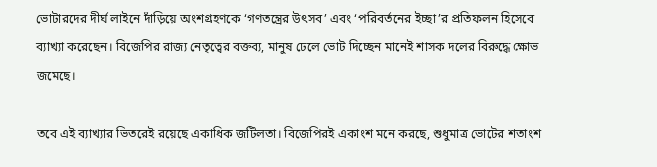ভোটারদের দীর্ঘ লাইনে দাঁড়িয়ে অংশগ্রহণকে ‘গণতন্ত্রের উৎসব’ এবং ‘পরিবর্তনের ইচ্ছা’র প্রতিফলন হিসেবে ব্যাখ্যা করেছেন। বিজেপির রাজ্য নেতৃত্বের বক্তব্য, মানুষ ঢেলে ভোট দিচ্ছেন মানেই শাসক দলের বিরুদ্ধে ক্ষোভ জমেছে।

তবে এই ব্যাখ্যার ভিতরেই রয়েছে একাধিক জটিলতা। বিজেপিরই একাংশ মনে করছে, শুধুমাত্র ভোটের শতাংশ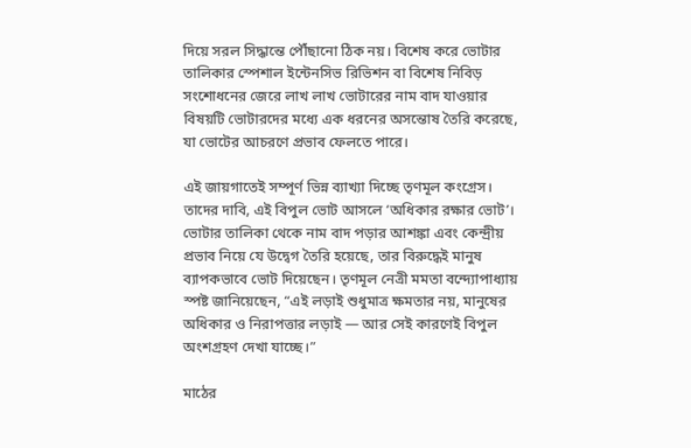দিয়ে সরল সিদ্ধান্তে পৌঁছানো ঠিক নয়। বিশেষ করে ভোটার তালিকার স্পেশাল ইন্টেনসিভ রিভিশন বা বিশেষ নিবিড় সংশোধনের জেরে লাখ লাখ ভোটারের নাম বাদ যাওয়ার বিষয়টি ভোটারদের মধ্যে এক ধরনের অসন্তোষ তৈরি করেছে, যা ভোটের আচরণে প্রভাব ফেলতে পারে।

এই জায়গাতেই সম্পূর্ণ ভিন্ন ব্যাখ্যা দিচ্ছে তৃণমূল কংগ্রেস। তাদের দাবি, এই বিপুল ভোট আসলে ‘অধিকার রক্ষার ভোট’। ভোটার তালিকা থেকে নাম বাদ পড়ার আশঙ্কা এবং কেন্দ্রীয় প্রভাব নিয়ে যে উদ্বেগ তৈরি হয়েছে, তার বিরুদ্ধেই মানুষ ব্যাপকভাবে ভোট দিয়েছেন। তৃণমূল নেত্রী মমতা বন্দ্যোপাধ্যায় স্পষ্ট জানিয়েছেন, “এই লড়াই শুধুমাত্র ক্ষমতার নয়, মানুষের অধিকার ও নিরাপত্তার লড়াই — আর সেই কারণেই বিপুল অংশগ্রহণ দেখা যাচ্ছে।”

মাঠের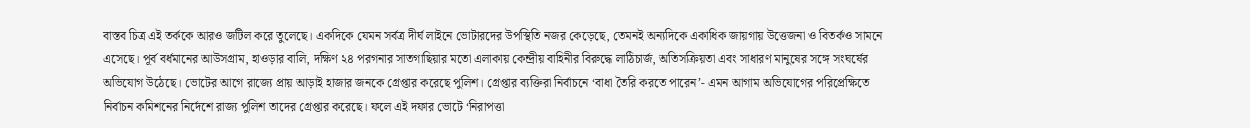বাস্তব চিত্র এই তর্ককে আরও জটিল করে তুলেছে। একদিকে যেমন সর্বত্র দীর্ঘ লাইনে ভোটারদের উপস্থিতি নজর কেড়েছে, তেমনই অন্যদিকে একাধিক জায়গায় উত্তেজনা ও বিতর্কও সামনে এসেছে। পূর্ব বর্ধমানের আউসগ্রাম, হাওড়ার বালি, দক্ষিণ ২৪ পরগনার সাতগাছিয়ার মতো এলাকায় কেন্দ্রীয় বাহিনীর বিরুদ্ধে লাঠিচার্জ, অতিসক্রিয়তা এবং সাধারণ মানুষের সঙ্গে সংঘর্ষের অভিযোগ উঠেছে। ভোটের আগে রাজ্যে প্রায় আড়াই হাজার জনকে গ্রেপ্তার করেছে পুলিশ। গ্রেপ্তার ব্যক্তিরা নির্বাচনে ‘বাধা তৈরি করতে পারেন’- এমন আগাম অভিযোগের পরিপ্রেক্ষিতে নির্বাচন কমিশনের নির্দেশে রাজ্য পুলিশ তাদের গ্রেপ্তার করেছে। ফলে এই দফার ভোটে ‘নিরাপত্তা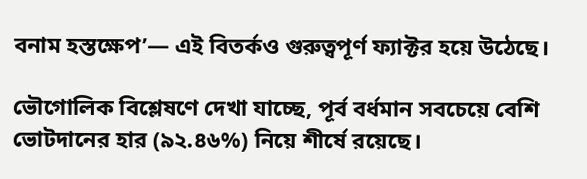বনাম হস্তক্ষেপ’— এই বিতর্কও গুরুত্বপূর্ণ ফ্যাক্টর হয়ে উঠেছে।

ভৌগোলিক বিশ্লেষণে দেখা যাচ্ছে, পূর্ব বর্ধমান সবচেয়ে বেশি ভোটদানের হার (৯২.৪৬%) নিয়ে শীর্ষে রয়েছে।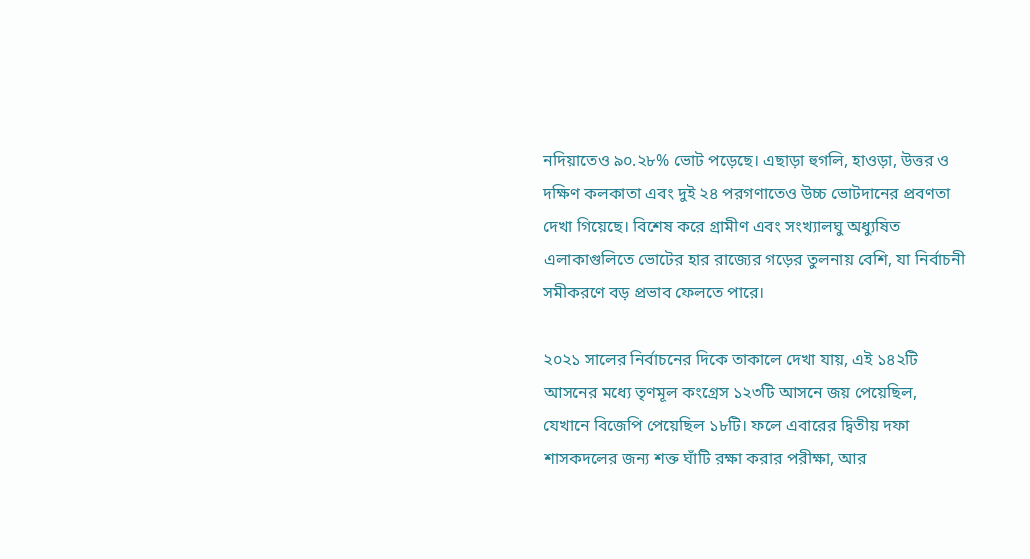নদিয়াতেও ৯০.২৮% ভোট পড়েছে। এছাড়া হুগলি, হাওড়া, উত্তর ও দক্ষিণ কলকাতা এবং দুই ২৪ পরগণাতেও উচ্চ ভোটদানের প্রবণতা দেখা গিয়েছে। বিশেষ করে গ্রামীণ এবং সংখ্যালঘু অধ্যুষিত এলাকাগুলিতে ভোটের হার রাজ্যের গড়ের তুলনায় বেশি, যা নির্বাচনী সমীকরণে বড় প্রভাব ফেলতে পারে।

২০২১ সালের নির্বাচনের দিকে তাকালে দেখা যায়, এই ১৪২টি আসনের মধ্যে তৃণমূল কংগ্রেস ১২৩টি আসনে জয় পেয়েছিল, যেখানে বিজেপি পেয়েছিল ১৮টি। ফলে এবারের দ্বিতীয় দফা শাসকদলের জন্য শক্ত ঘাঁটি রক্ষা করার পরীক্ষা, আর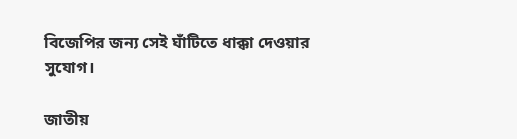বিজেপির জন্য সেই ঘাঁটিতে ধাক্কা দেওয়ার সুযোগ।

জাতীয়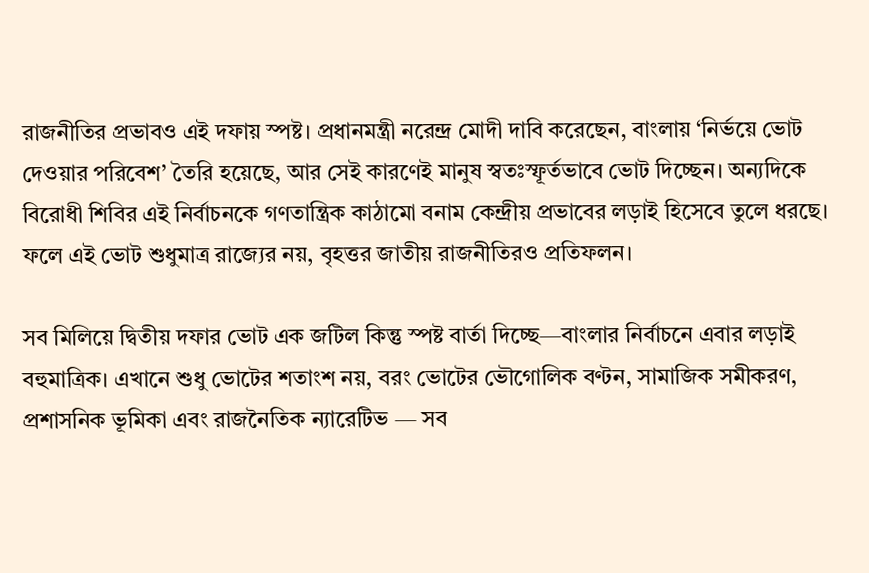রাজনীতির প্রভাবও এই দফায় স্পষ্ট। প্রধানমন্ত্রী নরেন্দ্র মোদী দাবি করেছেন, বাংলায় ‘নির্ভয়ে ভোট দেওয়ার পরিবেশ’ তৈরি হয়েছে, আর সেই কারণেই মানুষ স্বতঃস্ফূর্তভাবে ভোট দিচ্ছেন। অন্যদিকে বিরোধী শিবির এই নির্বাচনকে গণতান্ত্রিক কাঠামো বনাম কেন্দ্রীয় প্রভাবের লড়াই হিসেবে তুলে ধরছে। ফলে এই ভোট শুধুমাত্র রাজ্যের নয়, বৃহত্তর জাতীয় রাজনীতিরও প্রতিফলন।

সব মিলিয়ে দ্বিতীয় দফার ভোট এক জটিল কিন্তু স্পষ্ট বার্তা দিচ্ছে—বাংলার নির্বাচনে এবার লড়াই বহুমাত্রিক। এখানে শুধু ভোটের শতাংশ নয়, বরং ভোটের ভৌগোলিক বণ্টন, সামাজিক সমীকরণ, প্রশাসনিক ভূমিকা এবং রাজনৈতিক ন্যারেটিভ — সব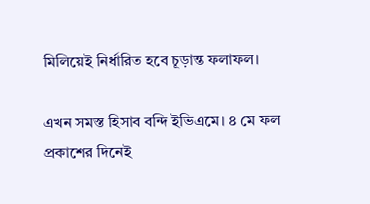মিলিয়েই নির্ধারিত হবে চূড়ান্ত ফলাফল।

এখন সমস্ত হিসাব বন্দি ইভিএমে। ৪ মে ফল প্রকাশের দিনেই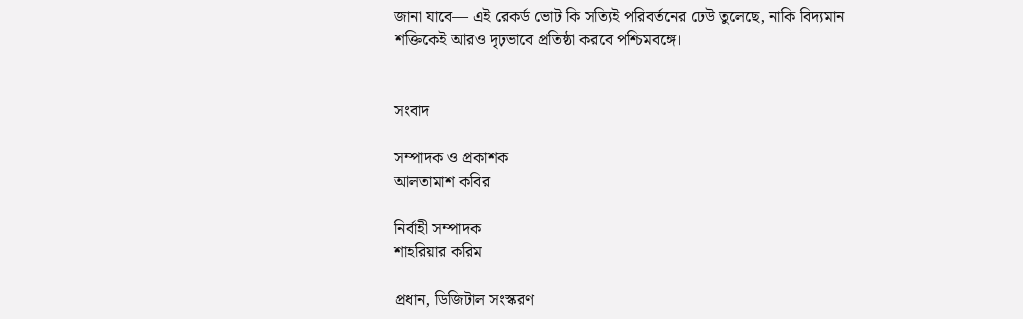জানা যাবে— এই রেকর্ড ভোট কি সত্যিই পরিবর্তনের ঢেউ তুলেছে, নাকি বিদ্যমান শক্তিকেই আরও দৃঢ়ভাবে প্রতিষ্ঠা করবে পশ্চিমবঙ্গে।


সংবাদ

সম্পাদক ও প্রকাশক
আলতামাশ কবির

নির্বাহী সম্পাদক
শাহরিয়ার করিম

প্রধান, ডিজিটাল সংস্করণ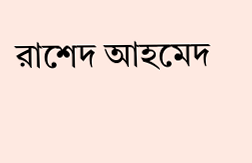রাশেদ আহমেদ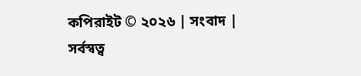কপিরাইট © ২০২৬ | সংবাদ | সর্বস্বত্ব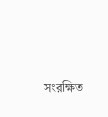সংরক্ষিত